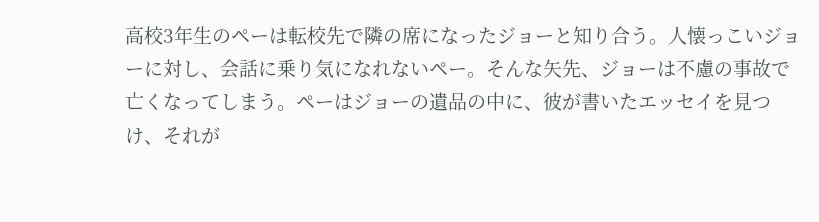⾼校3年⽣のペーは転校先で隣の席になったジョーと知り合う。⼈懐っこいジョーに対し、会話に乗り気になれないペー。そんな⽮先、ジョーは不慮の事故で亡くなってしまう。ペーはジョーの遺品の中に、彼が書いたエッセイを⾒つけ、それが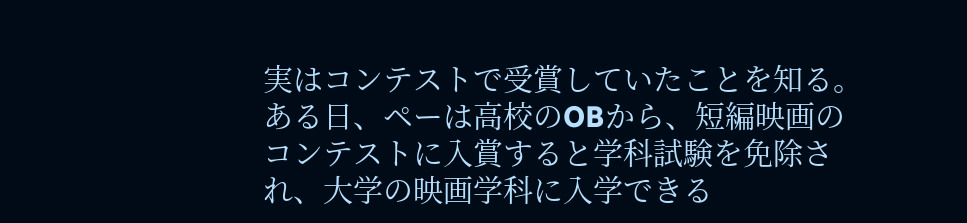実はコンテストで受賞していたことを知る。ある⽇、ペーは⾼校のOBから、短編映画のコンテストに⼊賞すると学科試験を免除され、⼤学の映画学科に⼊学できる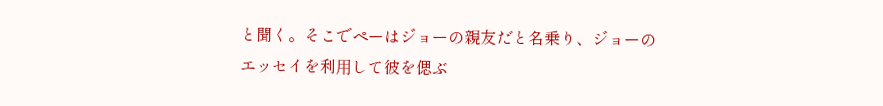と聞く。そこでペーはジョーの親友だと名乗り、ジョーのエッセイを利⽤して彼を偲ぶ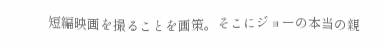短編映画を撮ることを画策。そこにジョーの本当の親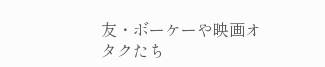友・ボーケーや映画オタクたち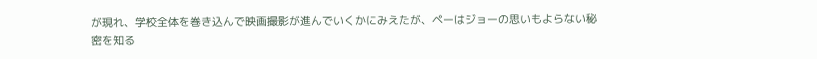が現れ、学校全体を巻き込んで映画撮影が進んでいくかにみえたが、ペーはジョーの思いもよらない秘密を知る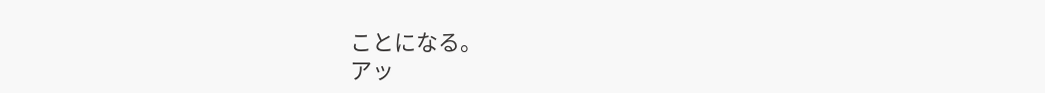ことになる。
アッ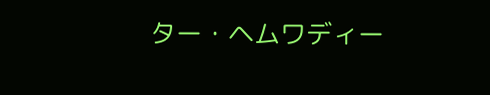ター・ヘムワディー